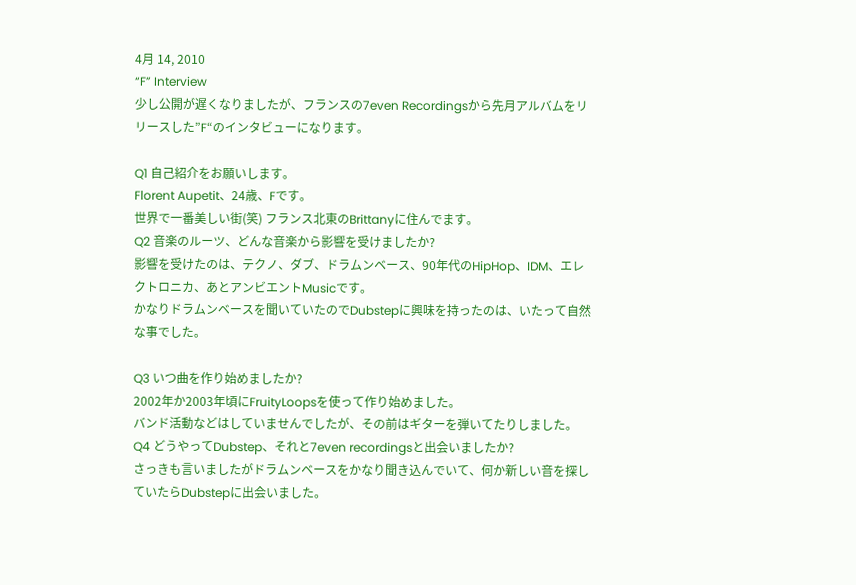4月 14, 2010
“F” Interview
少し公開が遅くなりましたが、フランスの7even Recordingsから先月アルバムをリリースした”F“のインタビューになります。

Q1 自己紹介をお願いします。
Florent Aupetit、24歳、Fです。
世界で一番美しい街(笑) フランス北東のBrittanyに住んでます。
Q2 音楽のルーツ、どんな音楽から影響を受けましたか?
影響を受けたのは、テクノ、ダブ、ドラムンベース、90年代のHipHop、IDM、エレクトロニカ、あとアンビエントMusicです。
かなりドラムンベースを聞いていたのでDubstepに興味を持ったのは、いたって自然な事でした。

Q3 いつ曲を作り始めましたか?
2002年か2003年頃にFruityLoopsを使って作り始めました。
バンド活動などはしていませんでしたが、その前はギターを弾いてたりしました。
Q4 どうやってDubstep、それと7even recordingsと出会いましたか?
さっきも言いましたがドラムンベースをかなり聞き込んでいて、何か新しい音を探していたらDubstepに出会いました。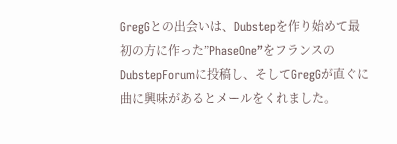GregGとの出会いは、Dubstepを作り始めて最初の方に作った”PhaseOne”をフランスのDubstepForumに投稿し、そしてGregGが直ぐに曲に興味があるとメールをくれました。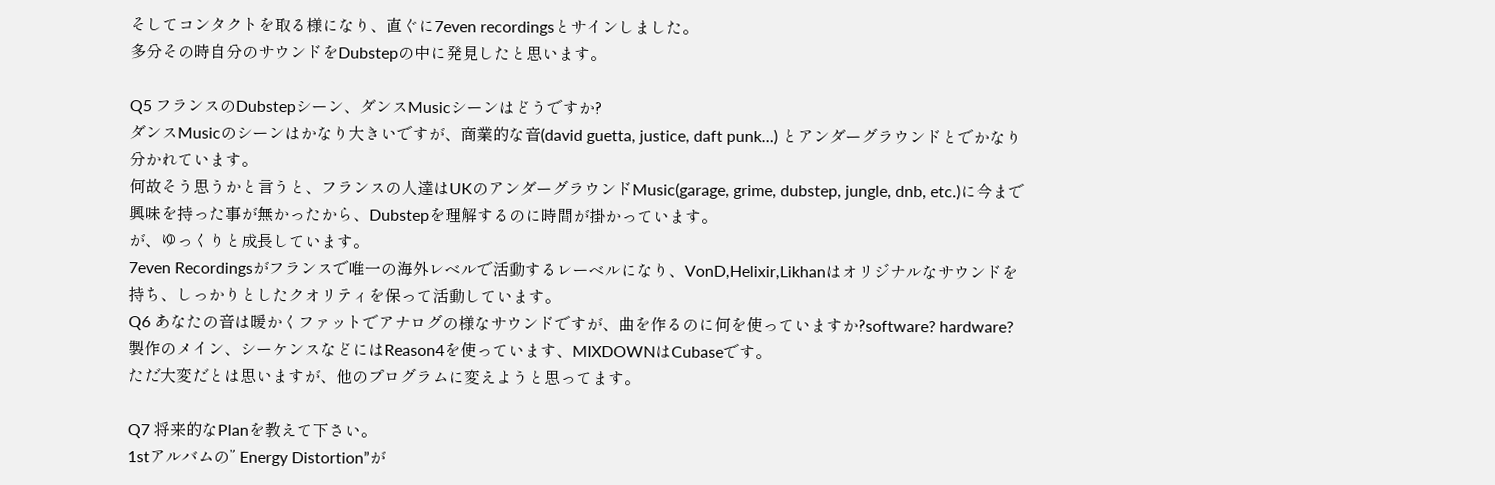そしてコンタクトを取る様になり、直ぐに7even recordingsとサインしました。
多分その時自分のサウンドをDubstepの中に発見したと思います。

Q5 フランスのDubstepシーン、ダンスMusicシーンはどうですか?
ダンスMusicのシーンはかなり大きいですが、商業的な音(david guetta, justice, daft punk…) とアンダーグラウンドとでかなり分かれています。
何故そう思うかと言うと、フランスの人達はUKのアンダーグラウンドMusic(garage, grime, dubstep, jungle, dnb, etc.)に今まで興味を持った事が無かったから、Dubstepを理解するのに時間が掛かっています。
が、ゆっくりと成長しています。
7even Recordingsがフランスで唯一の海外レベルで活動するレーベルになり、VonD,Helixir,Likhanはオリジナルなサウンドを持ち、しっかりとしたクオリティを保って活動しています。
Q6 あなたの音は暖かくファットでアナログの様なサウンドですが、曲を作るのに何を使っていますか?software? hardware?
製作のメイン、シーケンスなどにはReason4を使っています、MIXDOWNはCubaseです。
ただ大変だとは思いますが、他のプログラムに変えようと思ってます。

Q7 将来的なPlanを教えて下さい。
1stアルバムの” Energy Distortion”が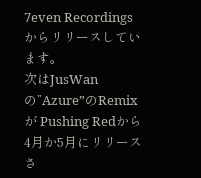7even Recordingsからリリースしています。
次はJusWanの”Azure”のRemixが Pushing Redから4月か5月にリリースさ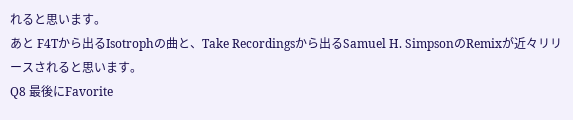れると思います。
あと F4Tから出るIsotrophの曲と、Take Recordingsから出るSamuel H. SimpsonのRemixが近々リリースされると思います。
Q8 最後にFavorite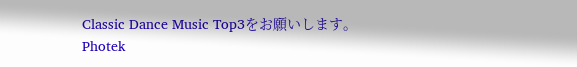Classic Dance Music Top3をお願いします。
Photek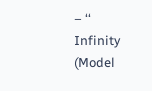– ‘‘
Infinity (Model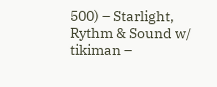500) – Starlight,
Rythm & Sound w/ tikiman –